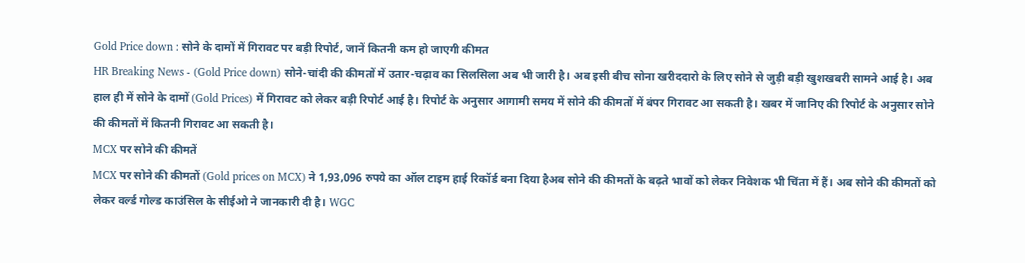Gold Price down : सोने के दामों में गिरावट पर बड़ी रिपोर्ट, जानें कितनी कम हो जाएगी कीमत
HR Breaking News - (Gold Price down) सोने-चांदी की कीमतों में उतार-चढ़ाव का सिलसिला अब भी जारी है। अब इसी बीच सोना खरीददारो के लिए सोने से जुड़ी बड़ी खुशखबरी सामने आई है। अब हाल ही में सोने के दामों (Gold Prices) में गिरावट को लेकर बड़ी रिपोर्ट आई है। रिपोर्ट के अनुसार आगामी समय में सोने की कीमतों में बंपर गिरावट आ सकती है। खबर में जानिए की रिपोर्ट के अनुसार सोने की कीमतों में कितनी गिरावट आ सकती है।
MCX पर सोने की कीमतें
MCX पर सोने की कीमतों (Gold prices on MCX) ने 1,93,096 रुपये का ऑल टाइम हाई रिकॉर्ड बना दिया हैअब सोने की कीमतों के बढ़ते भावों को लेकर निवेशक भी चिंता में हैं। अब सोने की कीमतों को लेकर वर्ल्ड गोल्ड काउंसिल के सीईओ ने जानकारी दी है। WGC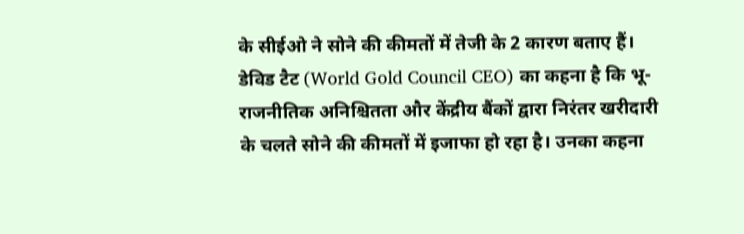के सीईओ ने सोने की कीमतों में तेजी के 2 कारण बताए हैं।
डेविड टैट (World Gold Council CEO) का कहना है कि भू-राजनीतिक अनिश्चितता और केंद्रीय बैंकों द्वारा निरंतर खरीदारी के चलते सोने की कीमतों में इजाफा हो रहा है। उनका कहना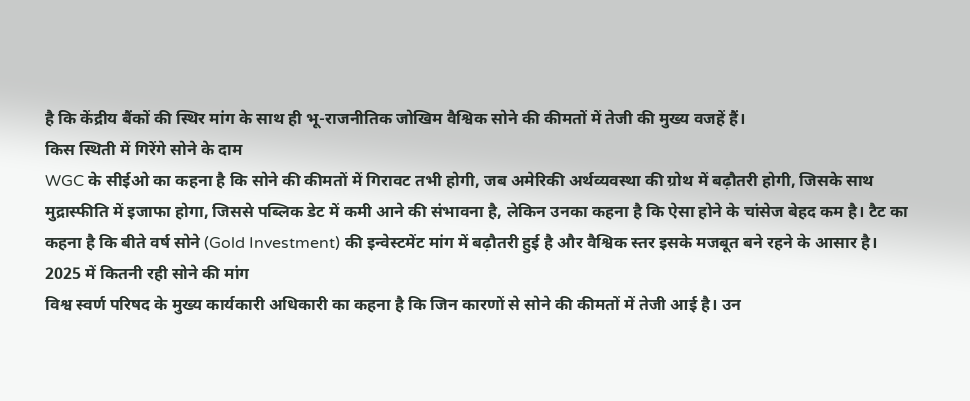है कि केंद्रीय बैंकों की स्थिर मांग के साथ ही भू-राजनीतिक जोखिम वैश्विक सोने की कीमतों में तेजी की मुख्य वजहें हैं।
किस स्थिती में गिरेंगे सोने के दाम
WGC के सीईओ का कहना है कि सोने की कीमतों में गिरावट तभी होगी, जब अमेरिकी अर्थव्यवस्था की ग्रोथ में बढ़ौतरी होगी, जिसके साथ मुद्रास्फीति में इजाफा होगा, जिससे पब्लिक डेट में कमी आने की संभावना है, लेकिन उनका कहना है कि ऐसा होने के चांसेज बेहद कम है। टैट का कहना है कि बीते वर्ष सोने (Gold Investment) की इन्वेस्टमेंट मांग में बढ़ौतरी हुई है और वैश्विक स्तर इसके मजबूत बने रहने के आसार है।
2025 में कितनी रही सोने की मांग
विश्व स्वर्ण परिषद के मुख्य कार्यकारी अधिकारी का कहना है कि जिन कारणों से सोने की कीमतों में तेजी आई है। उन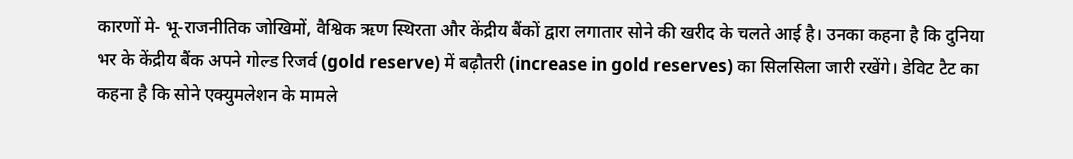कारणों मे- भू-राजनीतिक जोखिमों, वैश्विक ऋण स्थिरता और केंद्रीय बैंकों द्वारा लगातार सोने की खरीद के चलते आई है। उनका कहना है कि दुनिया भर के केंद्रीय बैंक अपने गोल्ड रिजर्व (gold reserve) में बढ़ौतरी (increase in gold reserves) का सिलसिला जारी रखेंगे। डेविट टैट का कहना है कि सोने एक्युमलेशन के मामले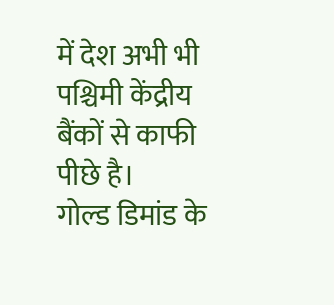में देश अभी भी पश्चिमी केंद्रीय बैंकों से काफी पीछे है।
गोल्ड डिमांड के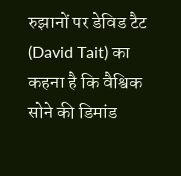रुझानों पर डेविड टैट (David Tait) का कहना है कि वैश्विक सोने की डिमांड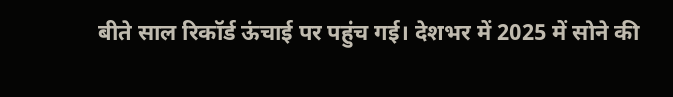बीते साल रिकॉर्ड ऊंचाई पर पहुंच गई। देशभर में 2025 में सोने की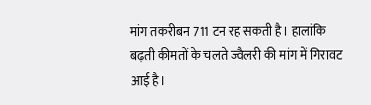मांग तकरीबन 711 टन रह सकती है। हालांकि बढ़ती कीमतों के चलते ज्वैलरी की मांग में गिरावट आई है।